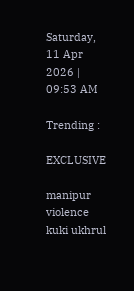Saturday, 11 Apr 2026 | 09:53 AM

Trending :

EXCLUSIVE

manipur violence kuki ukhrul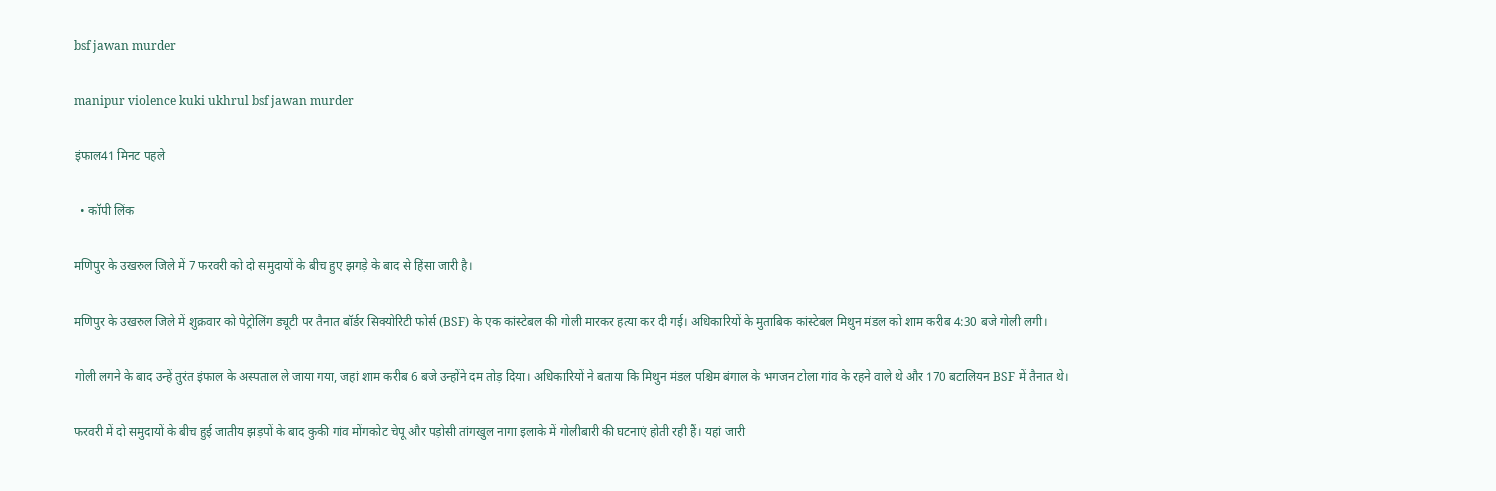bsf jawan murder

manipur violence kuki ukhrul bsf jawan murder

इंफाल41 मिनट पहले

  • कॉपी लिंक

मणिपुर के उखरुल जिले में 7 फरवरी को दो समुदायों के बीच हुए झगड़े के बाद से हिंसा जारी है।

मणिपुर के उखरुल जिले में शुक्रवार को पेट्रोलिंग ड्यूटी पर तैनात बॉर्डर सिक्योरिटी फोर्स (BSF) के एक कांस्टेबल की गोली मारकर हत्या कर दी गई। अधिकारियों के मुताबिक कांस्टेबल मिथुन मंडल को शाम करीब 4:30 बजे गोली लगी।

गोली लगने के बाद उन्हें तुरंत इंफाल के अस्पताल ले जाया गया, जहां शाम करीब 6 बजे उन्होंने दम तोड़ दिया। अधिकारियों ने बताया कि मिथुन मंडल पश्चिम बंगाल के भगजन टोला गांव के रहने वाले थे और 170 बटालियन BSF में तैनात थे।

फरवरी में दो समुदायों के बीच हुई जातीय झड़पों के बाद कुकी गांव मोंगकोट चेपू और पड़ोसी तांगखुल नागा इलाके में गोलीबारी की घटनाएं होती रही हैं। यहां जारी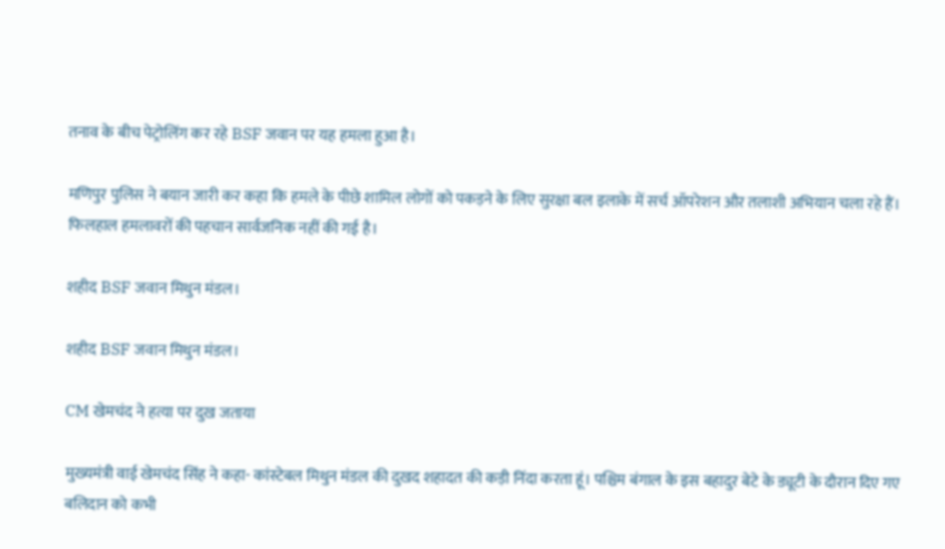तनाव के बीच पेट्रोलिंग कर रहे BSF जवान पर यह हमला हुआ है।

मणिपुर पुलिस ने बयान जारी कर कहा कि हमले के पीछे शामिल लोगों को पकड़ने के लिए सुरक्षा बल इलाके में सर्च ऑपरेशन और तलाशी अभियान चला रहे हैं। फिलहाल हमलावरों की पहचान सार्वजनिक नहीं की गई है।

शहीद BSF जवान मिथुन मंडल।

शहीद BSF जवान मिथुन मंडल।

CM खेमचंद ने हत्या पर दुख जताया

मुख्यमंत्री वाई खेमचंद सिंह ने कहा- कांस्टेबल मिथुन मंडल की दुखद शहादत की कड़ी निंदा करता हूं। पश्चिम बंगाल के इस बहादुर बेटे के ड्यूटी के दौरान दिए गए बलिदान को कभी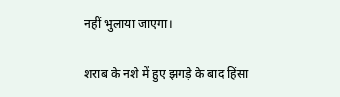नहीं भुलाया जाएगा।

शराब के नशे में हुए झगड़े के बाद हिंसा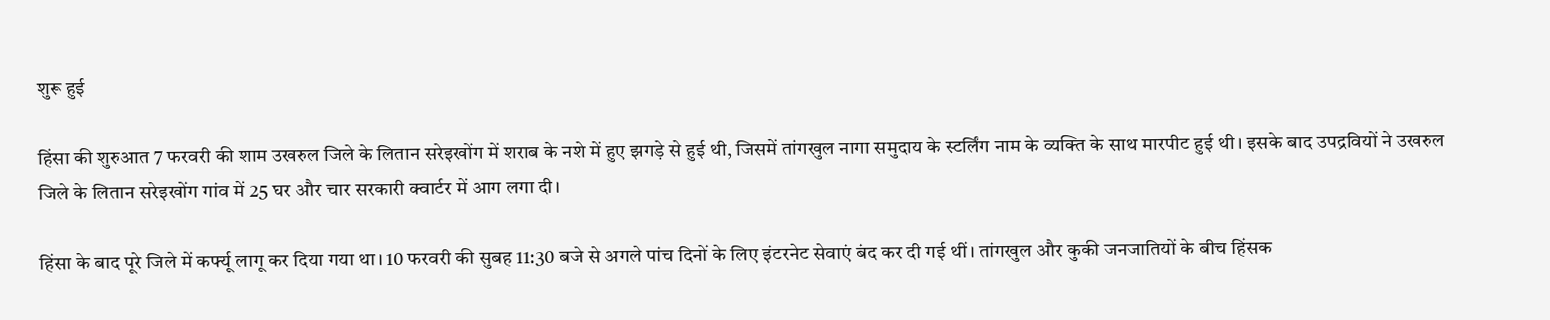शुरू हुई

हिंसा की शुरुआत 7 फरवरी की शाम उखरुल जिले के लितान सरेइखोंग में शराब के नशे में हुए झगड़े से हुई थी, जिसमें तांगखुल नागा समुदाय के स्टर्लिंग नाम के व्यक्ति के साथ मारपीट हुई थी। इसके बाद उपद्रवियों ने उखरुल जिले के लितान सरेइखोंग गांव में 25 घर और चार सरकारी क्वार्टर में आग लगा दी।

हिंसा के बाद पूरे जिले में कर्फ्यू लागू कर दिया गया था। 10 फरवरी की सुबह 11:30 बजे से अगले पांच दिनों के लिए इंटरनेट सेवाएं बंद कर दी गई थीं। तांगखुल और कुकी जनजातियों के बीच हिंसक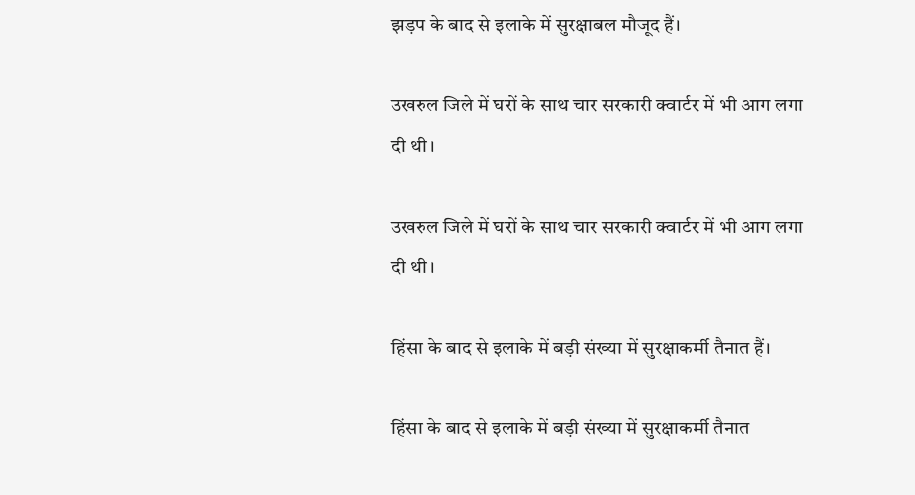झड़प के बाद से इलाके में सुरक्षाबल मौजूद हैं।

उखरुल जिले में घरों के साथ चार सरकारी क्वार्टर में भी आग लगा दी थी।

उखरुल जिले में घरों के साथ चार सरकारी क्वार्टर में भी आग लगा दी थी।

हिंसा के बाद से इलाके में बड़ी संख्या में सुरक्षाकर्मी तैनात हैं।

हिंसा के बाद से इलाके में बड़ी संख्या में सुरक्षाकर्मी तैनात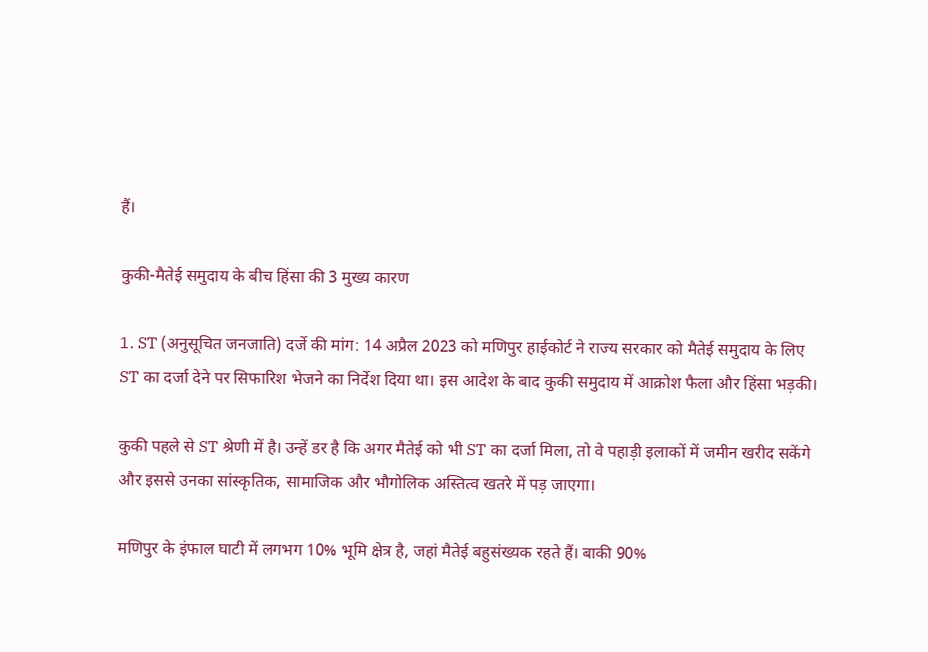हैं।

कुकी-मैतेई समुदाय के बीच हिंसा की 3 मुख्य कारण

1. ST (अनुसूचित जनजाति) दर्जे की मांग: 14 अप्रैल 2023 को मणिपुर हाईकोर्ट ने राज्य सरकार को मैतेई समुदाय के लिए ST का दर्जा देने पर सिफारिश भेजने का निर्देश दिया था। इस आदेश के बाद कुकी समुदाय में आक्रोश फैला और हिंसा भड़की।

कुकी पहले से ST श्रेणी में है। उन्हें डर है कि अगर मैतेई को भी ST का दर्जा मिला, तो वे पहाड़ी इलाकों में जमीन खरीद सकेंगे और इससे उनका सांस्कृतिक, सामाजिक और भौगोलिक अस्तित्व खतरे में पड़ जाएगा।

मणिपुर के इंफाल घाटी में लगभग 10% भूमि क्षेत्र है, जहां मैतेई बहुसंख्यक रहते हैं। बाकी 90%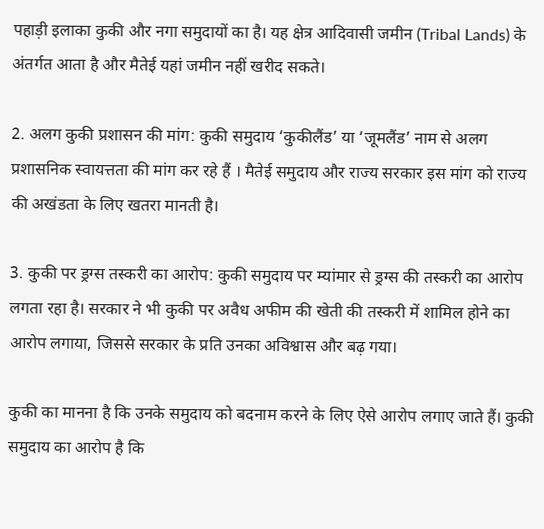पहाड़ी इलाका कुकी और नगा समुदायों का है। यह क्षेत्र आदिवासी जमीन (Tribal Lands) के अंतर्गत आता है और मैतेई यहां जमीन नहीं खरीद सकते।

2. अलग कुकी प्रशासन की मांग: कुकी समुदाय ‘कुकीलैंड’ या ‘जूमलैंड’ नाम से अलग प्रशासनिक स्वायत्तता की मांग कर रहे हैं । मैतेई समुदाय और राज्य सरकार इस मांग को राज्य की अखंडता के लिए खतरा मानती है।

3. कुकी पर ड्रग्स तस्करी का आरोप: कुकी समुदाय पर म्यांमार से ड्रग्स की तस्करी का आरोप लगता रहा है। सरकार ने भी कुकी पर अवैध अफीम की खेती की तस्करी में शामिल होने का आरोप लगाया, जिससे सरकार के प्रति उनका अविश्वास और बढ़ गया।

कुकी का मानना है कि उनके समुदाय को बदनाम करने के लिए ऐसे आरोप लगाए जाते हैं। कुकी समुदाय का आरोप है कि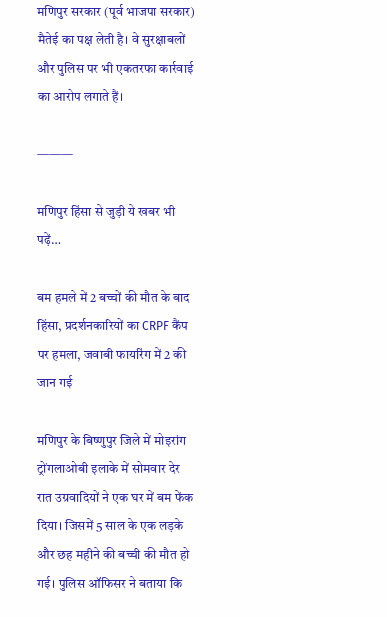मणिपुर सरकार (पूर्व भाजपा सरकार) मैतेई का पक्ष लेती है। वे सुरक्षाबलों और पुलिस पर भी एकतरफा कार्रवाई का आरोप लगाते हैं।

———

मणिपुर हिंसा से जुड़ी ये खबर भी पढ़ें…

बम हमले में 2 बच्चों की मौत के बाद हिंसा, प्रदर्शनकारियों का CRPF कैंप पर हमला, जवाबी फायरिंग में 2 की जान गई

मणिपुर के बिष्णुपुर जिले में मोइरांग ट्रोंगलाओबी इलाके में सोमवार देर रात उग्रवादियों ने एक घर में बम फेंक दिया। जिसमें 5 साल के एक लड़के और छह महीने की बच्ची की मौत हो गई। पुलिस ऑफिसर ने बताया कि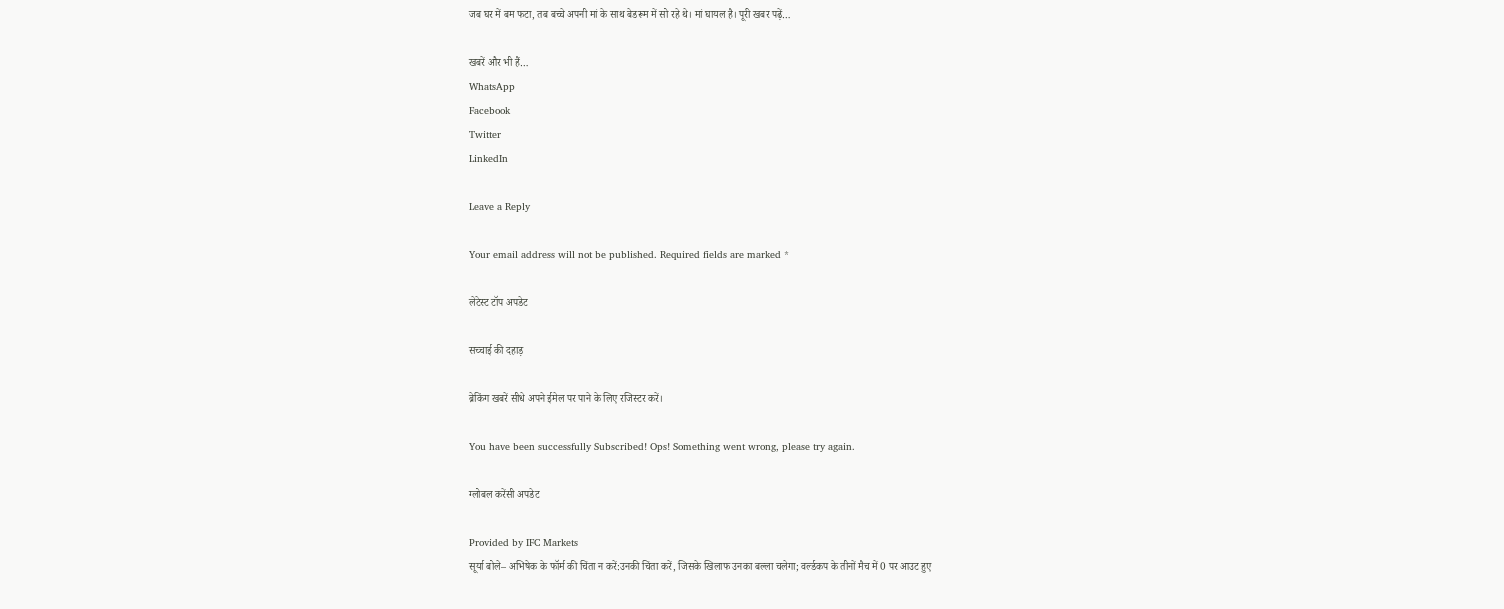जब घर में बम फटा, तब बच्चे अपनी मां के साथ बेडरूम में सो रहे थे। मां घायल है। पूरी खबर पढ़ें…

खबरें और भी हैं…
WhatsApp
Facebook
Twitter
LinkedIn

Leave a Reply

Your email address will not be published. Required fields are marked *

लेटेस्ट टॉप अपडेट

सच्चाई की दहाड़

ब्रेकिंग खबरें सीधे अपने ईमेल पर पाने के लिए रजिस्टर करें।

You have been successfully Subscribed! Ops! Something went wrong, please try again.

ग्लोबल करेंसी अपडेट

Provided by IFC Markets
सूर्या बोले– अभिषेक के फॉर्म की चिंता न करें:उनकी चिंता करें, जिसके खिलाफ उनका बल्ला चलेगा; वर्ल्डकप के तीनों मैच में 0 पर आउट हुए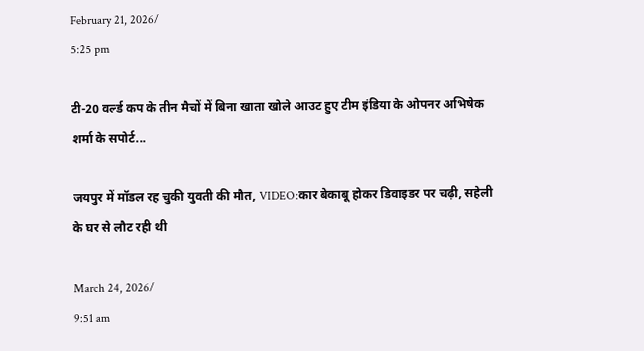February 21, 2026/
5:25 pm

टी-20 वर्ल्ड कप के तीन मैचों में बिना खाता खोले आउट हुए टीम इंडिया के ओपनर अभिषेक शर्मा के सपोर्ट...

जयपुर में मॉडल रह चुकी युवती की मौत, VIDEO:कार बेकाबू होकर डिवाइडर पर चढ़ी, सहेली के घर से लौट रही थी

March 24, 2026/
9:51 am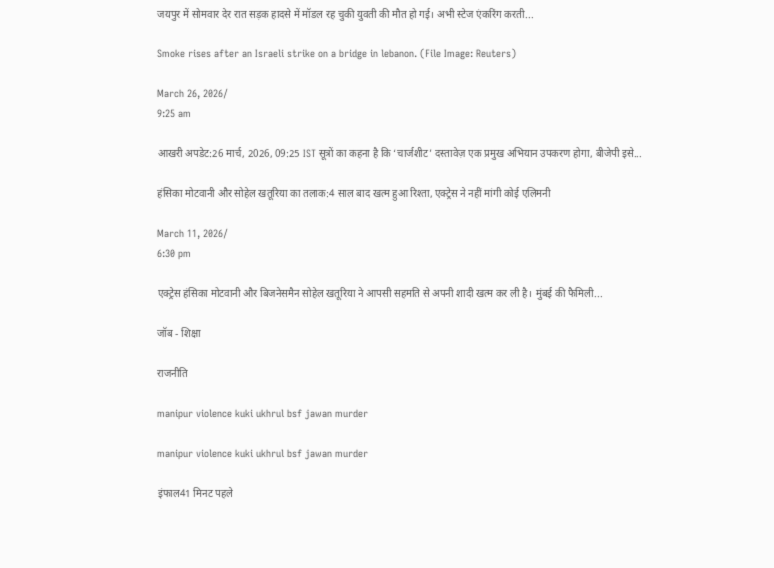जयपुर में सोमवार देर रात सड़क हादसे में मॉडल रह चुकी युवती की मौत हो गई। अभी स्टेज एंकरिंग करती...

Smoke rises after an Israeli strike on a bridge in lebanon. (File Image: Reuters)

March 26, 2026/
9:25 am

आखरी अपडेट:26 मार्च, 2026, 09:25 IST सूत्रों का कहना है कि ‘चार्जशीट’ दस्तावेज़ एक प्रमुख अभियान उपकरण होगा, बीजेपी इसे...

हंसिका मोटवानी और सोहेल खतूरिया का तलाक:4 साल बाद खत्म हुआ रिश्ता, एक्ट्रेस ने नहीं मांगी कोई एलिमनी

March 11, 2026/
6:30 pm

एक्ट्रेस हंसिका मोटवानी और बिजनेसमैन सोहेल खतूरिया ने आपसी सहमति से अपनी शादी खत्म कर ली है। मुंबई की फैमिली...

जॉब - शिक्षा

राजनीति

manipur violence kuki ukhrul bsf jawan murder

manipur violence kuki ukhrul bsf jawan murder

इंफाल41 मिनट पहले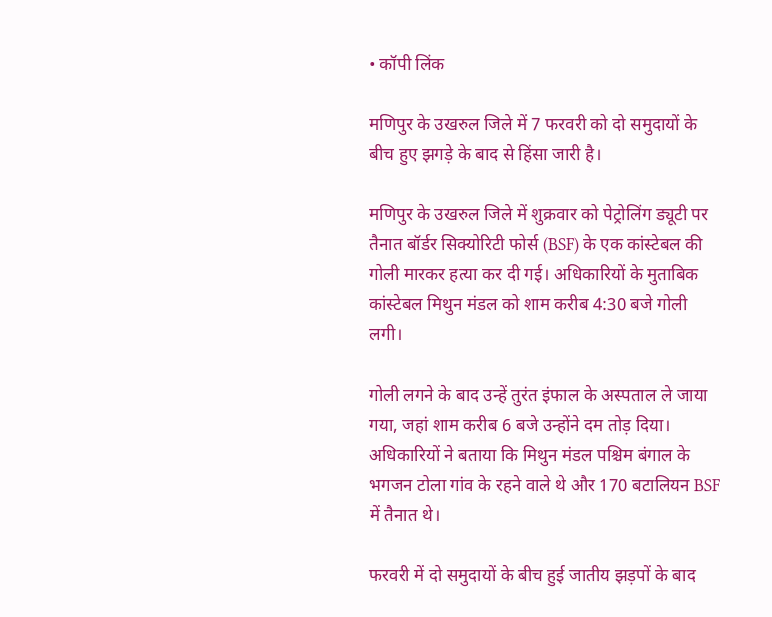• कॉपी लिंक

मणिपुर के उखरुल जिले में 7 फरवरी को दो समुदायों के बीच हुए झगड़े के बाद से हिंसा जारी है।

मणिपुर के उखरुल जिले में शुक्रवार को पेट्रोलिंग ड्यूटी पर तैनात बॉर्डर सिक्योरिटी फोर्स (BSF) के एक कांस्टेबल की गोली मारकर हत्या कर दी गई। अधिकारियों के मुताबिक कांस्टेबल मिथुन मंडल को शाम करीब 4:30 बजे गोली लगी।

गोली लगने के बाद उन्हें तुरंत इंफाल के अस्पताल ले जाया गया, जहां शाम करीब 6 बजे उन्होंने दम तोड़ दिया। अधिकारियों ने बताया कि मिथुन मंडल पश्चिम बंगाल के भगजन टोला गांव के रहने वाले थे और 170 बटालियन BSF में तैनात थे।

फरवरी में दो समुदायों के बीच हुई जातीय झड़पों के बाद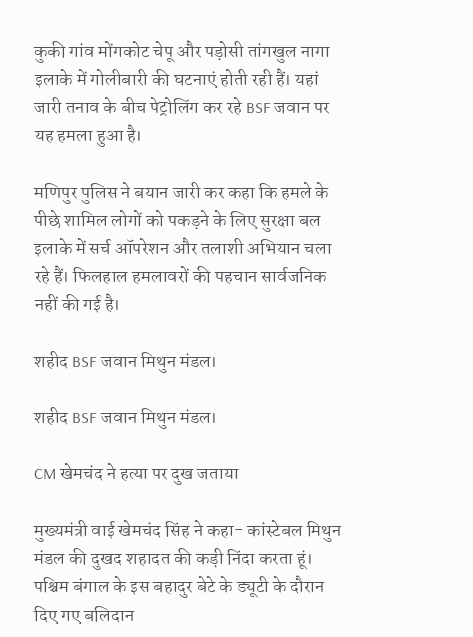कुकी गांव मोंगकोट चेपू और पड़ोसी तांगखुल नागा इलाके में गोलीबारी की घटनाएं होती रही हैं। यहां जारी तनाव के बीच पेट्रोलिंग कर रहे BSF जवान पर यह हमला हुआ है।

मणिपुर पुलिस ने बयान जारी कर कहा कि हमले के पीछे शामिल लोगों को पकड़ने के लिए सुरक्षा बल इलाके में सर्च ऑपरेशन और तलाशी अभियान चला रहे हैं। फिलहाल हमलावरों की पहचान सार्वजनिक नहीं की गई है।

शहीद BSF जवान मिथुन मंडल।

शहीद BSF जवान मिथुन मंडल।

CM खेमचंद ने हत्या पर दुख जताया

मुख्यमंत्री वाई खेमचंद सिंह ने कहा- कांस्टेबल मिथुन मंडल की दुखद शहादत की कड़ी निंदा करता हूं। पश्चिम बंगाल के इस बहादुर बेटे के ड्यूटी के दौरान दिए गए बलिदान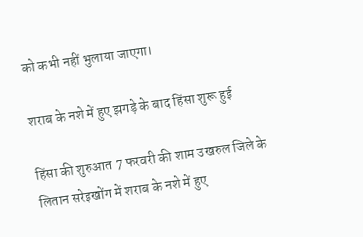को कभी नहीं भुलाया जाएगा।

शराब के नशे में हुए झगड़े के बाद हिंसा शुरू हुई

हिंसा की शुरुआत 7 फरवरी की शाम उखरुल जिले के लितान सरेइखोंग में शराब के नशे में हुए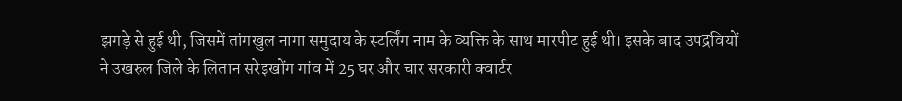झगड़े से हुई थी, जिसमें तांगखुल नागा समुदाय के स्टर्लिंग नाम के व्यक्ति के साथ मारपीट हुई थी। इसके बाद उपद्रवियों ने उखरुल जिले के लितान सरेइखोंग गांव में 25 घर और चार सरकारी क्वार्टर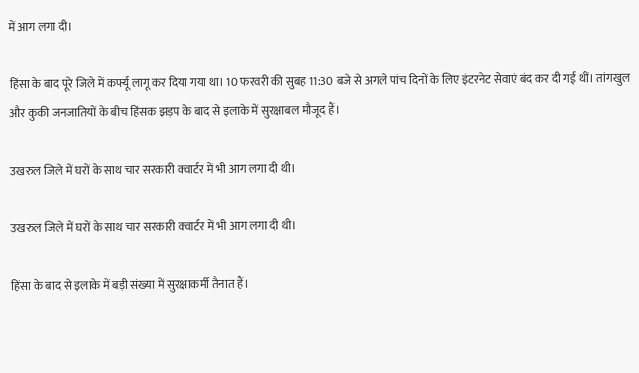में आग लगा दी।

हिंसा के बाद पूरे जिले में कर्फ्यू लागू कर दिया गया था। 10 फरवरी की सुबह 11:30 बजे से अगले पांच दिनों के लिए इंटरनेट सेवाएं बंद कर दी गई थीं। तांगखुल और कुकी जनजातियों के बीच हिंसक झड़प के बाद से इलाके में सुरक्षाबल मौजूद हैं।

उखरुल जिले में घरों के साथ चार सरकारी क्वार्टर में भी आग लगा दी थी।

उखरुल जिले में घरों के साथ चार सरकारी क्वार्टर में भी आग लगा दी थी।

हिंसा के बाद से इलाके में बड़ी संख्या में सुरक्षाकर्मी तैनात हैं।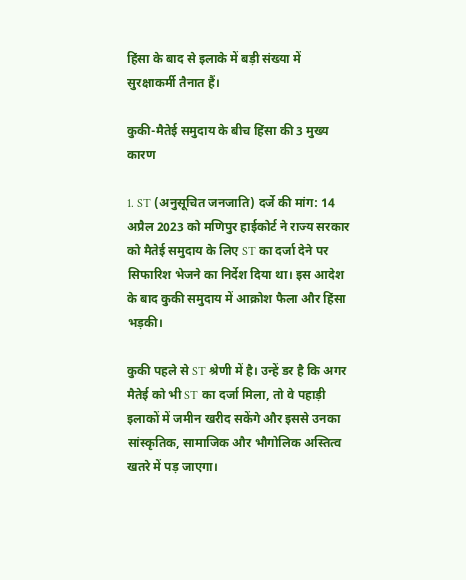हिंसा के बाद से इलाके में बड़ी संख्या में सुरक्षाकर्मी तैनात हैं।

कुकी-मैतेई समुदाय के बीच हिंसा की 3 मुख्य कारण

1. ST (अनुसूचित जनजाति) दर्जे की मांग: 14 अप्रैल 2023 को मणिपुर हाईकोर्ट ने राज्य सरकार को मैतेई समुदाय के लिए ST का दर्जा देने पर सिफारिश भेजने का निर्देश दिया था। इस आदेश के बाद कुकी समुदाय में आक्रोश फैला और हिंसा भड़की।

कुकी पहले से ST श्रेणी में है। उन्हें डर है कि अगर मैतेई को भी ST का दर्जा मिला, तो वे पहाड़ी इलाकों में जमीन खरीद सकेंगे और इससे उनका सांस्कृतिक, सामाजिक और भौगोलिक अस्तित्व खतरे में पड़ जाएगा।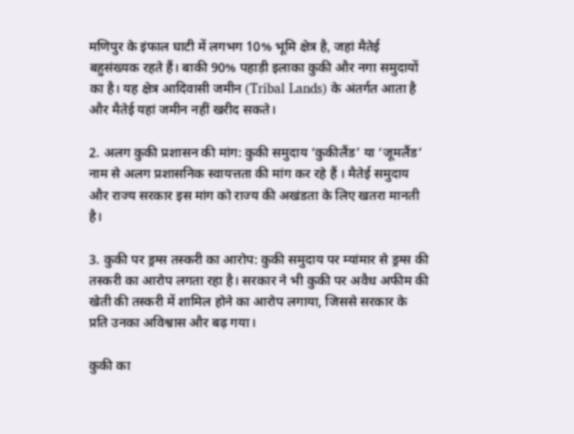मणिपुर के इंफाल घाटी में लगभग 10% भूमि क्षेत्र है, जहां मैतेई बहुसंख्यक रहते हैं। बाकी 90% पहाड़ी इलाका कुकी और नगा समुदायों का है। यह क्षेत्र आदिवासी जमीन (Tribal Lands) के अंतर्गत आता है और मैतेई यहां जमीन नहीं खरीद सकते।

2. अलग कुकी प्रशासन की मांग: कुकी समुदाय ‘कुकीलैंड’ या ‘जूमलैंड’ नाम से अलग प्रशासनिक स्वायत्तता की मांग कर रहे हैं । मैतेई समुदाय और राज्य सरकार इस मांग को राज्य की अखंडता के लिए खतरा मानती है।

3. कुकी पर ड्रग्स तस्करी का आरोप: कुकी समुदाय पर म्यांमार से ड्रग्स की तस्करी का आरोप लगता रहा है। सरकार ने भी कुकी पर अवैध अफीम की खेती की तस्करी में शामिल होने का आरोप लगाया, जिससे सरकार के प्रति उनका अविश्वास और बढ़ गया।

कुकी का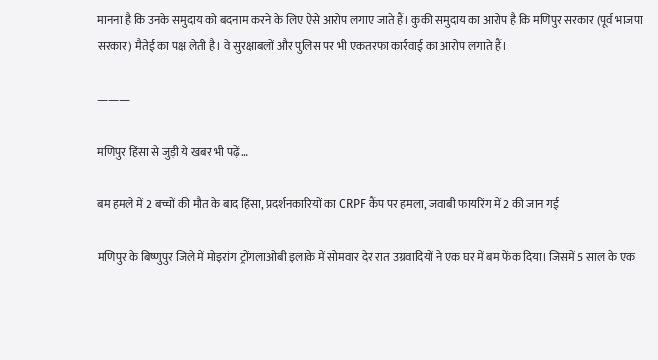मानना है कि उनके समुदाय को बदनाम करने के लिए ऐसे आरोप लगाए जाते हैं। कुकी समुदाय का आरोप है कि मणिपुर सरकार (पूर्व भाजपा सरकार) मैतेई का पक्ष लेती है। वे सुरक्षाबलों और पुलिस पर भी एकतरफा कार्रवाई का आरोप लगाते हैं।

———

मणिपुर हिंसा से जुड़ी ये खबर भी पढ़ें…

बम हमले में 2 बच्चों की मौत के बाद हिंसा, प्रदर्शनकारियों का CRPF कैंप पर हमला, जवाबी फायरिंग में 2 की जान गई

मणिपुर के बिष्णुपुर जिले में मोइरांग ट्रोंगलाओबी इलाके में सोमवार देर रात उग्रवादियों ने एक घर में बम फेंक दिया। जिसमें 5 साल के एक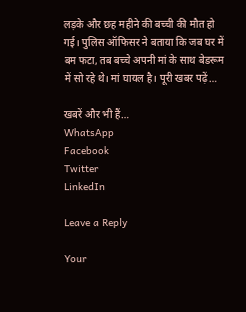लड़के और छह महीने की बच्ची की मौत हो गई। पुलिस ऑफिसर ने बताया कि जब घर में बम फटा, तब बच्चे अपनी मां के साथ बेडरूम में सो रहे थे। मां घायल है। पूरी खबर पढ़ें…

खबरें और भी हैं…
WhatsApp
Facebook
Twitter
LinkedIn

Leave a Reply

Your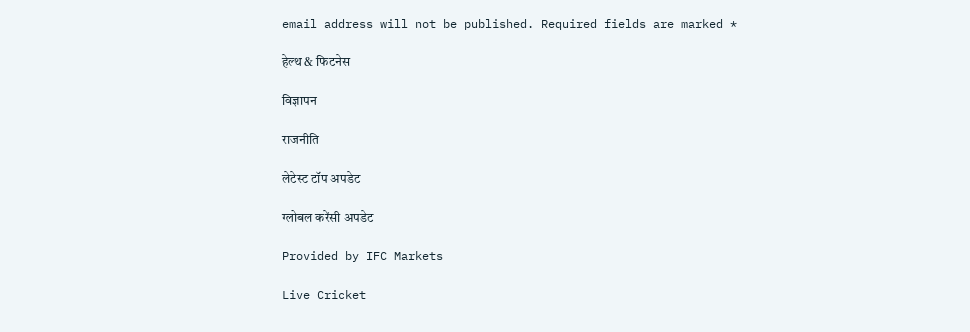email address will not be published. Required fields are marked *

हेल्थ & फिटनेस

विज्ञापन

राजनीति

लेटेस्ट टॉप अपडेट

ग्लोबल करेंसी अपडेट

Provided by IFC Markets

Live Cricket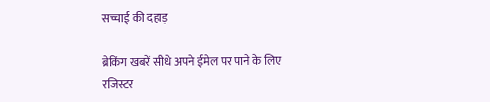सच्चाई की दहाड़

ब्रेकिंग खबरें सीधे अपने ईमेल पर पाने के लिए रजिस्टर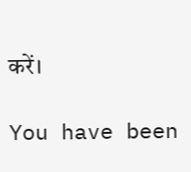करें।

You have been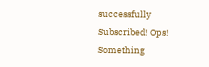successfully Subscribed! Ops! Something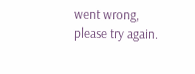went wrong, please try again.